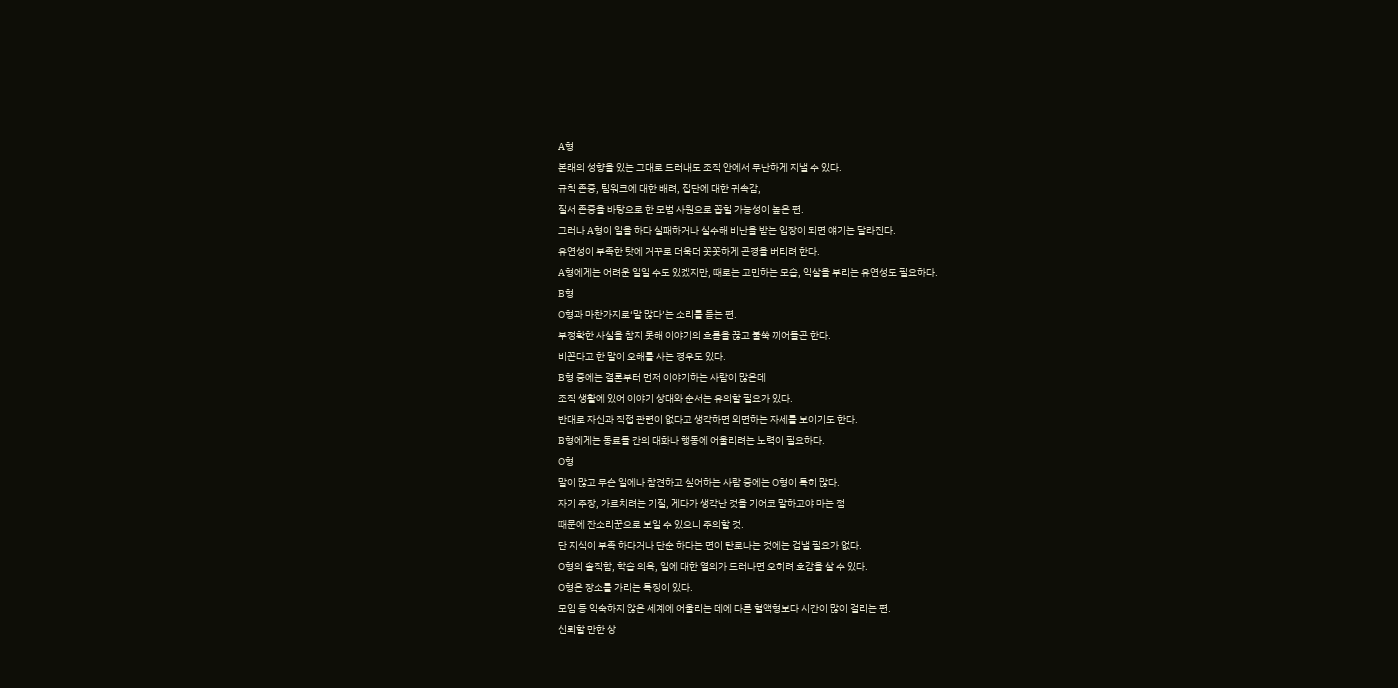A형
본래의 성향을 있는 그대로 드러내도 조직 안에서 무난하게 지낼 수 있다.
규칙 존중, 팀워크에 대한 배려, 집단에 대한 귀속감,
질서 존중을 바탕으로 한 모범 사원으로 꼽힐 가능성이 높은 편.
그러나 A형이 일을 하다 실패하거나 실수해 비난을 받는 입장이 되면 얘기는 달라진다.
유연성이 부족한 탓에 거꾸로 더욱더 꼿꼿하게 곤경을 버티려 한다.
A형에게는 어려운 일일 수도 있겠지만, 때로는 고민하는 모습, 익살을 부리는 유연성도 필요하다.
B형
O형과 마찬가지로‘말 많다’는 소리를 듣는 편.
부정확한 사실을 참지 못해 이야기의 흐름을 끊고 불쑥 끼어들곤 한다.
비꼰다고 한 말이 오해를 사는 경우도 있다.
B형 중에는 결론부터 먼저 이야기하는 사람이 많은데
조직 생활에 있어 이야기 상대와 순서는 유의할 필요가 있다.
반대로 자신과 직접 관련이 없다고 생각하면 외면하는 자세를 보이기도 한다.
B형에게는 동료들 간의 대화나 행동에 어울리려는 노력이 필요하다.
O형
말이 많고 무슨 일에나 참견하고 싶어하는 사람 중에는 O형이 특히 많다.
자기 주장, 가르치려는 기질, 게다가 생각난 것을 기어코 말하고야 마는 점
때문에 잔소리꾼으로 보일 수 있으니 주의할 것.
단 지식이 부족 하다거나 단순 하다는 면이 탄로나는 것에는 겁낼 필요가 없다.
O형의 솔직함, 학습 의욕, 일에 대한 열의가 드러나면 오히려 호감을 살 수 있다.
O형은 장소를 가리는 특징이 있다.
모임 등 익숙하지 않은 세계에 어울리는 데에 다른 혈액형보다 시간이 많이 걸리는 편.
신뢰할 만한 상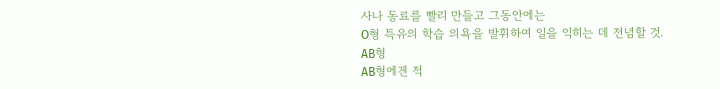사나 동료를 빨리 만들고 그동안에는
O형 특유의 학습 의욕을 발휘하여 일을 익히는 데 전념할 것.
AB형
AB형에겐 적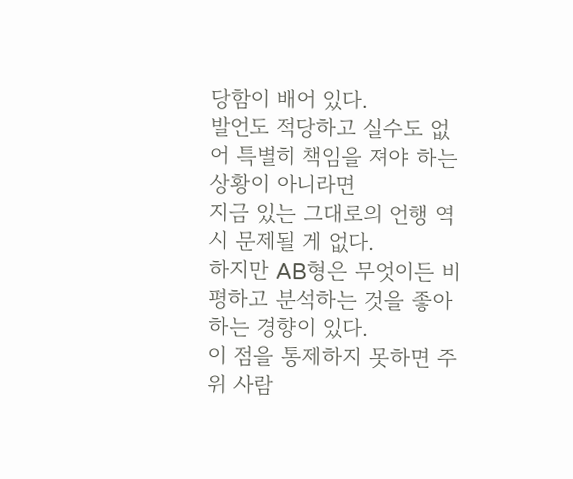당함이 배어 있다.
발언도 적당하고 실수도 없어 특별히 책임을 져야 하는 상황이 아니라면
지금 있는 그대로의 언행 역시 문제될 게 없다.
하지만 AB형은 무엇이든 비평하고 분석하는 것을 좋아하는 경향이 있다.
이 점을 통제하지 못하면 주위 사람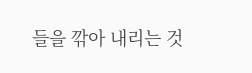들을 깎아 내리는 것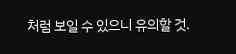처럼 보일 수 있으니 유의할 것.